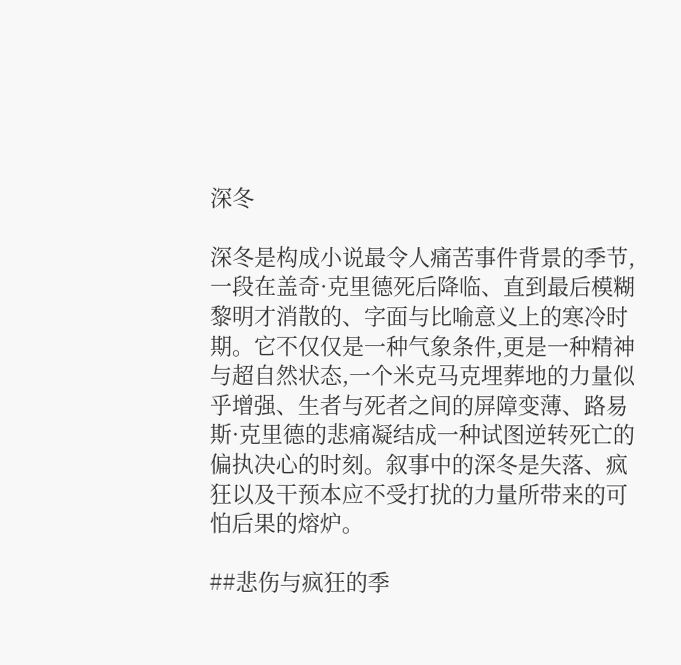深冬

深冬是构成小说最令人痛苦事件背景的季节,一段在盖奇·克里德死后降临、直到最后模糊黎明才消散的、字面与比喻意义上的寒冷时期。它不仅仅是一种气象条件,更是一种精神与超自然状态,一个米克马克埋葬地的力量似乎增强、生者与死者之间的屏障变薄、路易斯·克里德的悲痛凝结成一种试图逆转死亡的偏执决心的时刻。叙事中的深冬是失落、疯狂以及干预本应不受打扰的力量所带来的可怕后果的熔炉。

##悲伤与疯狂的季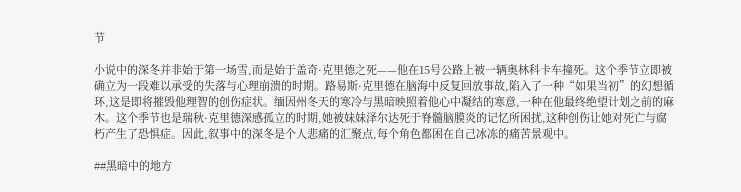节

小说中的深冬并非始于第一场雪,而是始于盖奇·克里德之死——他在15号公路上被一辆奥林科卡车撞死。这个季节立即被确立为一段难以承受的失落与心理崩溃的时期。路易斯·克里德在脑海中反复回放事故,陷入了一种“如果当初”的幻想循环,这是即将摧毁他理智的创伤症状。缅因州冬天的寒冷与黑暗映照着他心中凝结的寒意,一种在他最终绝望计划之前的麻木。这个季节也是瑞秋·克里德深感孤立的时期,她被妹妹泽尔达死于脊髓脑膜炎的记忆所困扰,这种创伤让她对死亡与腐朽产生了恐惧症。因此,叙事中的深冬是个人悲痛的汇聚点,每个角色都困在自己冰冻的痛苦景观中。

##黑暗中的地方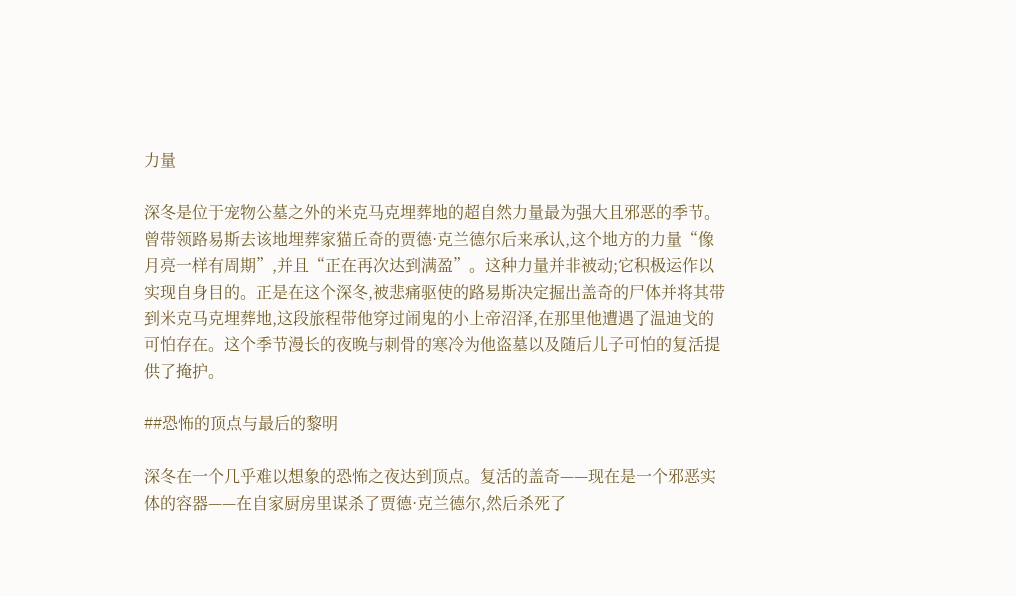力量

深冬是位于宠物公墓之外的米克马克埋葬地的超自然力量最为强大且邪恶的季节。曾带领路易斯去该地埋葬家猫丘奇的贾德·克兰德尔后来承认,这个地方的力量“像月亮一样有周期”,并且“正在再次达到满盈”。这种力量并非被动;它积极运作以实现自身目的。正是在这个深冬,被悲痛驱使的路易斯决定掘出盖奇的尸体并将其带到米克马克埋葬地,这段旅程带他穿过闹鬼的小上帝沼泽,在那里他遭遇了温迪戈的可怕存在。这个季节漫长的夜晚与刺骨的寒冷为他盗墓以及随后儿子可怕的复活提供了掩护。

##恐怖的顶点与最后的黎明

深冬在一个几乎难以想象的恐怖之夜达到顶点。复活的盖奇——现在是一个邪恶实体的容器——在自家厨房里谋杀了贾德·克兰德尔,然后杀死了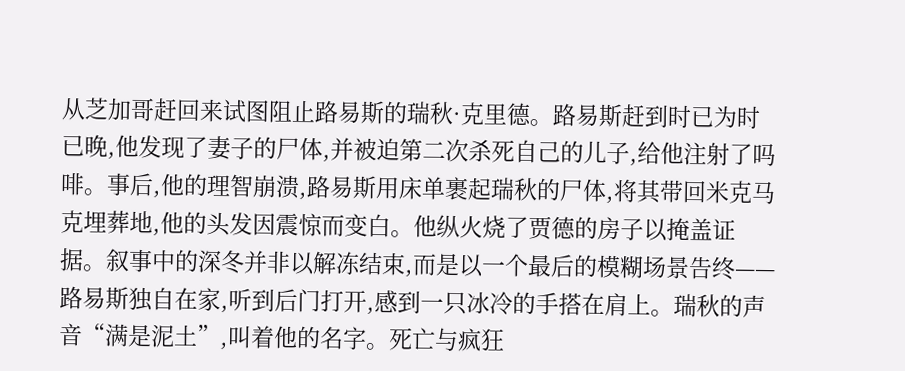从芝加哥赶回来试图阻止路易斯的瑞秋·克里德。路易斯赶到时已为时已晚,他发现了妻子的尸体,并被迫第二次杀死自己的儿子,给他注射了吗啡。事后,他的理智崩溃,路易斯用床单裹起瑞秋的尸体,将其带回米克马克埋葬地,他的头发因震惊而变白。他纵火烧了贾德的房子以掩盖证据。叙事中的深冬并非以解冻结束,而是以一个最后的模糊场景告终——路易斯独自在家,听到后门打开,感到一只冰冷的手搭在肩上。瑞秋的声音“满是泥土”,叫着他的名字。死亡与疯狂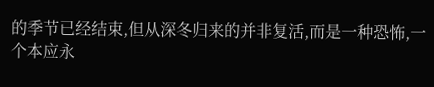的季节已经结束,但从深冬归来的并非复活,而是一种恐怖,一个本应永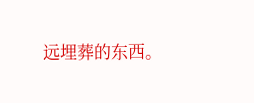远埋葬的东西。